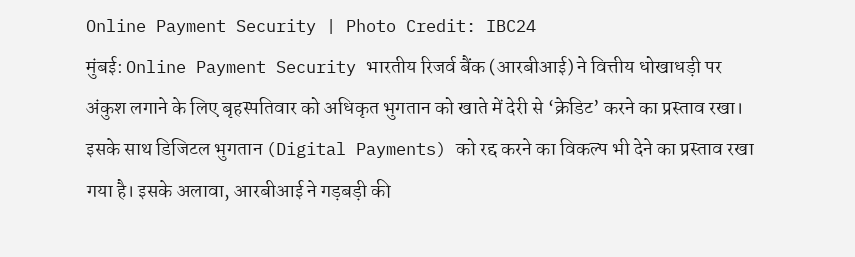Online Payment Security | Photo Credit: IBC24
मुंबई: Online Payment Security भारतीय रिजर्व बैंक (आरबीआई) ने वित्तीय धोखाधड़ी पर अंकुश लगाने के लिए बृहस्पतिवार को अधिकृत भुगतान को खाते में देरी से ‘क्रेडिट’ करने का प्रस्ताव रखा। इसके साथ डिजिटल भुगतान (Digital Payments) को रद्द करने का विकल्प भी देने का प्रस्ताव रखा गया है। इसके अलावा, आरबीआई ने गड़बड़ी की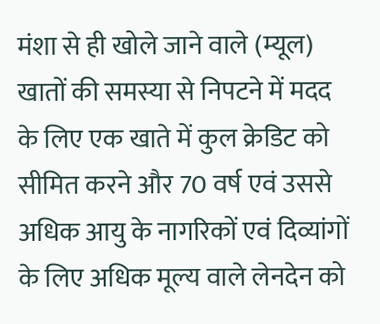मंशा से ही खोले जाने वाले (म्यूल) खातों की समस्या से निपटने में मदद के लिए एक खाते में कुल क्रेडिट को सीमित करने और 70 वर्ष एवं उससे अधिक आयु के नागरिकों एवं दिव्यांगों के लिए अधिक मूल्य वाले लेनदेन को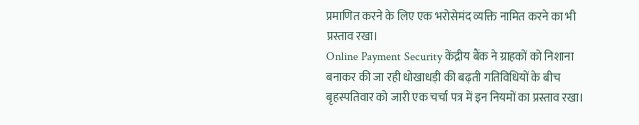प्रमाणित करने के लिए एक भरोसेमंद व्यक्ति नामित करने का भी प्रस्ताव रखा।
Online Payment Security केंद्रीय बैंक ने ग्राहकों को निशाना बनाकर की जा रही धोखाधड़ी की बढ़ती गतिविधियों के बीच बृहस्पतिवार को जारी एक चर्चा पत्र में इन नियमों का प्रस्ताव रखा।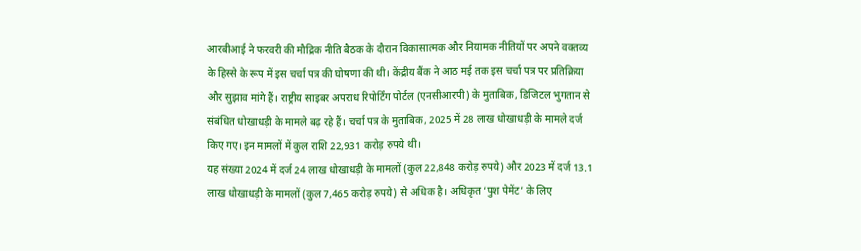आरबीआई ने फरवरी की मौद्रिक नीति बैठक के दौरान विकासात्मक और नियामक नीतियों पर अपने वक्तव्य के हिस्से के रूप में इस चर्चा पत्र की घोषणा की थी। केंद्रीय बैंक ने आठ मई तक इस चर्चा पत्र पर प्रतिक्रिया और सुझाव मांगे हैं। राष्ट्रीय साइबर अपराध रिपोर्टिंग पोर्टल (एनसीआरपी) के मुताबिक, डिजिटल भुगतान से संबंधित धोखाधड़ी के मामले बढ़ रहे हैं। चर्चा पत्र के मुताबिक, 2025 में 28 लाख धोखाधड़ी के मामले दर्ज किए गए। इन मामलों में कुल राशि 22,931 करोड़ रुपये थी।
यह संख्या 2024 में दर्ज 24 लाख धोखाधड़ी के मामलों (कुल 22,848 करोड़ रुपये) और 2023 में दर्ज 13.1 लाख धोखाधड़ी के मामलों (कुल 7,465 करोड़ रुपये) से अधिक है। अधिकृत ‘पुश पेमेंट’ के लिए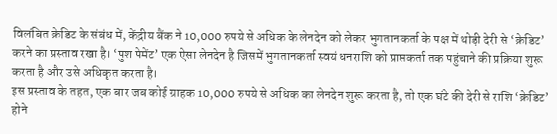विलंबित क्रेडिट के संबंध में, केंद्रीय बैंक ने 10,000 रुपये से अधिक के लेनदेन को लेकर भुगतानकर्ता के पक्ष में थोड़ी देरी से ‘क्रेडिट’ करने का प्रस्ताव रखा है। ‘पुश पेमेंट’ एक ऐसा लेनदेन है जिसमें भुगतानकर्ता स्वयं धनराशि को प्राप्तकर्ता तक पहुंचाने की प्रक्रिया शुरू करता है और उसे अधिकृत करता है।
इस प्रस्ताव के तहत, एक बार जब कोई ग्राहक 10,000 रुपये से अधिक का लेनदेन शुरू करता है, तो एक घंटे की देरी से राशि ‘क्रेडिट’ होने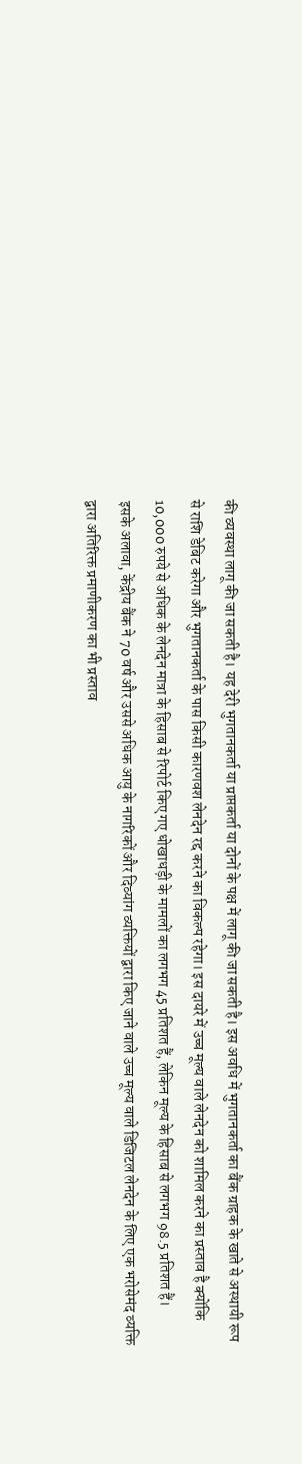की व्यवस्था लागू की जा सकती है। यह देरी भुगतानकर्ता या प्राप्तकर्ता या दोनों के पक्ष में लागू की जा सकती है। इस अवधि में भुगतानकर्ता का बैंक ग्राहक के खाते से अस्थायी रूप से राशि डेबिट करेगा और भुगतानकर्ता के पास किसी कारणवश लेनदेन रद्द करने का विकल्प रहेगा। इस दायरे में उच्च मूल्य वाले लेनदेन को शामिल करने का प्रस्ताव है क्योंकि 10,000 रुपये से अधिक के लेनदेन मात्रा के हिसाब से रिपोर्ट किए गए धोखाधड़ी के मामलों का लगभग 45 प्रतिशत हैं, लेकिन मूल्य के हिसाब से लगभग 98.5 प्रतिशत हैं।
इसके अलावा, केंद्रीय बैंक ने 70 वर्ष और उससे अधिक आयु के नागरिकों और दिव्यांग व्यक्तियों द्वारा किए जाने वाले उच्च मूल्य वाले डिजिटल लेनदेन के लिए एक भरोसेमंद व्यक्ति द्वारा अतिरिक्त प्रमाणीकरण का भी प्रस्ताव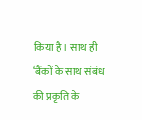किया है। साथ ही ‘बैंकों के साथ संबंध की प्रकृति के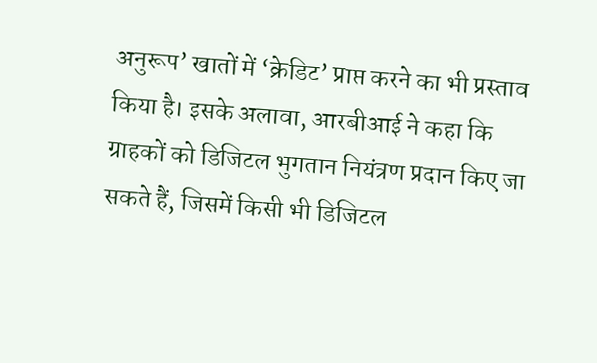अनुरूप’ खातों में ‘क्रेडिट’ प्राप्त करने का भी प्रस्ताव किया है। इसके अलावा, आरबीआई ने कहा कि ग्राहकों को डिजिटल भुगतान नियंत्रण प्रदान किए जा सकते हैं, जिसमें किसी भी डिजिटल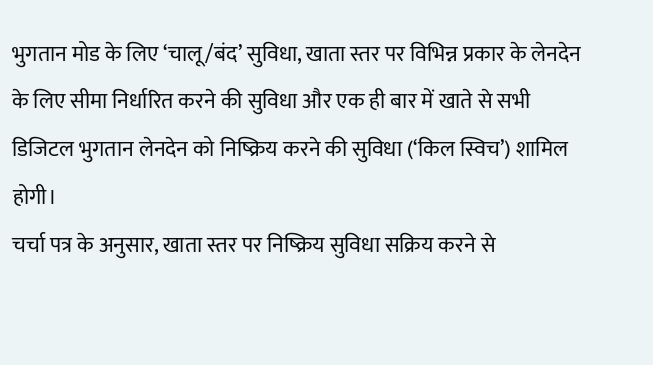भुगतान मोड के लिए ‘चालू/बंद’ सुविधा, खाता स्तर पर विभिन्न प्रकार के लेनदेन के लिए सीमा निर्धारित करने की सुविधा और एक ही बार में खाते से सभी डिजिटल भुगतान लेनदेन को निष्क्रिय करने की सुविधा (‘किल स्विच’) शामिल होगी।
चर्चा पत्र के अनुसार, खाता स्तर पर निष्क्रिय सुविधा सक्रिय करने से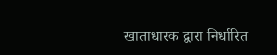खाताधारक द्वारा निर्धारित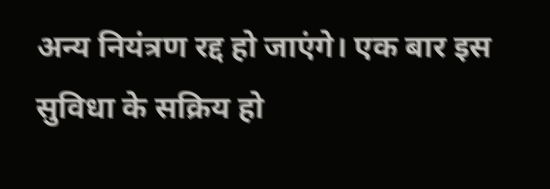अन्य नियंत्रण रद्द हो जाएंगे। एक बार इस सुविधा के सक्रिय हो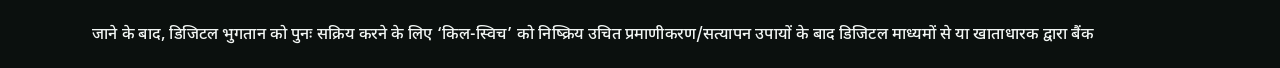जाने के बाद, डिजिटल भुगतान को पुनः सक्रिय करने के लिए ‘किल-स्विच’ को निष्क्रिय उचित प्रमाणीकरण/सत्यापन उपायों के बाद डिजिटल माध्यमों से या खाताधारक द्वारा बैंक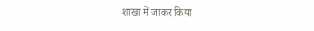शाखा में जाकर किया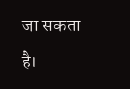जा सकता है।